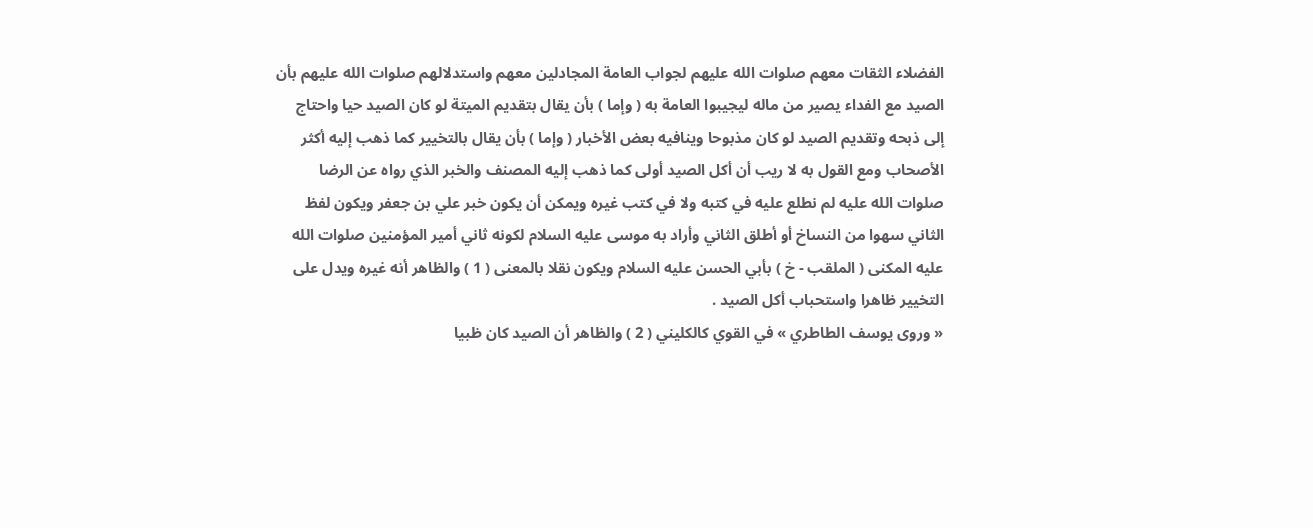الفضلاء الثقات معهم صلوات الله عليهم لجواب العامة المجادلين معهم واستدلالهم صلوات الله عليهم بأن الصيد مع الفداء يصير من ماله ليجيبوا العامة به ( وإما ) بأن يقال بتقديم الميتة لو كان الصيد حيا واحتاج إلى ذبحه وتقديم الصيد لو كان مذبوحا وينافيه بعض الأخبار ( وإما ) بأن يقال بالتخيير كما ذهب إليه أكثر الأصحاب ومع القول به لا ريب أن أكل الصيد أولى كما ذهب إليه المصنف والخبر الذي رواه عن الرضا صلوات الله عليه لم نطلع عليه في كتبه ولا في كتب غيره ويمكن أن يكون خبر علي بن جعفر ويكون لفظ الثاني سهوا من النساخ أو أطلق الثاني وأراد به موسى عليه السلام لكونه ثاني أمير المؤمنين صلوات الله عليه المكنى ( الملقب - خ ) بأبي الحسن عليه السلام ويكون نقلا بالمعنى ( 1 ) والظاهر أنه غيره ويدل على التخيير ظاهرا واستحباب أكل الصيد .
« وروى يوسف الطاطري » في القوي كالكليني ( 2 ) والظاهر أن الصيد كان ظبيا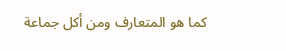كما هو المتعارف ومن أكل جماعة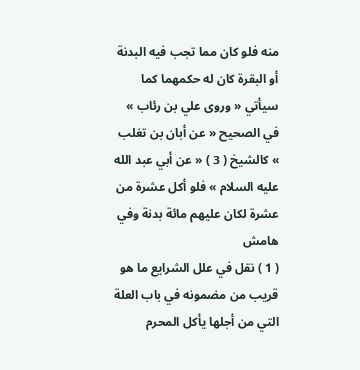منه فلو كان مما تجب فيه البدنة أو البقرة كان له حكمهما كما سيأتي « وروى علي بن رئاب » في الصحيح « عن أبان بن تغلب » كالشيخ ( 3 ) « عن أبي عبد الله عليه السلام » فلو أكل عشرة من عشرة لكان عليهم مائة بدنة وفي
هامش
( 1 ) نقل في علل الشرايع ما هو قريب من مضمونه في باب العلة التي من أجلها يأكل المحرم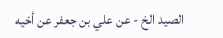الصيد الخ - عن علي بن جعفر عن أخيه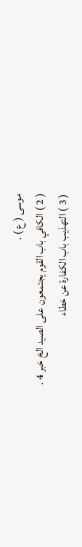موسى ( ع ) .
( 2 ) الكافي باب القوم يجتمعون على الصيد الخ خبر 4 .
( 3 ) التهذيب باب الكفارة عن خطاء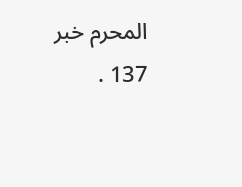المحرم خبر 137 .